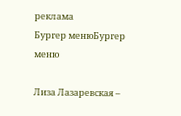реклама
Бургер менюБургер меню

Лиза Лазаревская –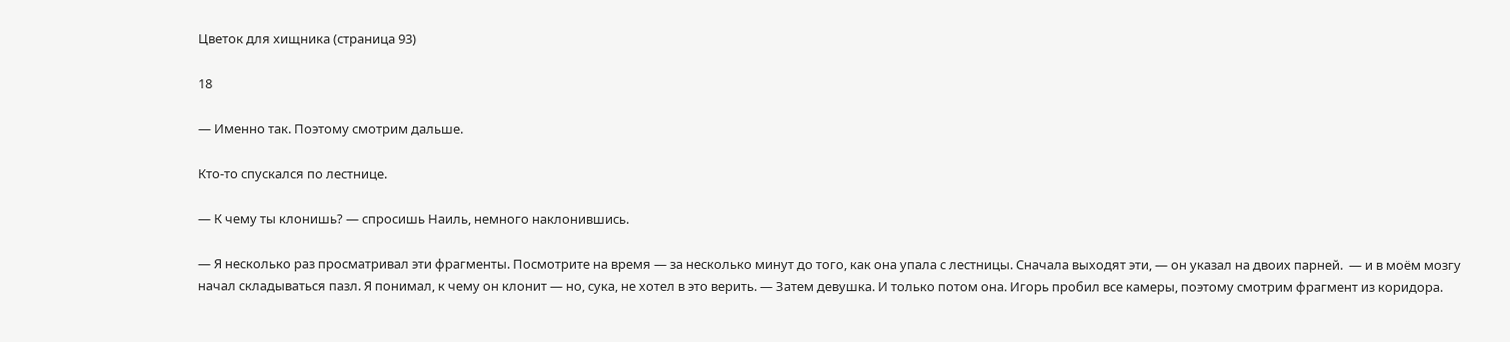Цветок для хищника (страница 93)

18

— Именно так. Поэтому смотрим дальше.

Кто-то спускался по лестнице.

— К чему ты клонишь? — спросишь Наиль, немного наклонившись.

— Я несколько раз просматривал эти фрагменты. Посмотрите на время — за несколько минут до того, как она упала с лестницы. Сначала выходят эти, — он указал на двоих парней.  — и в моём мозгу начал складываться пазл. Я понимал, к чему он клонит — но, сука, не хотел в это верить. — Затем девушка. И только потом она. Игорь пробил все камеры, поэтому смотрим фрагмент из коридора.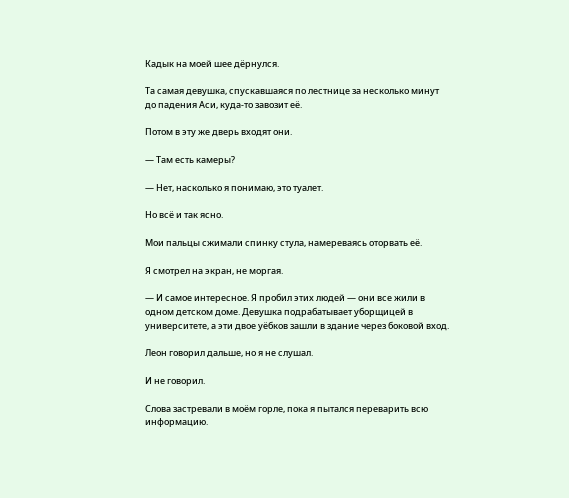Кадык на моей шее дёрнулся.

Та самая девушка, спускавшаяся по лестнице за несколько минут до падения Аси, куда-то завозит её.

Потом в эту же дверь входят они.

— Там есть камеры?

— Нет, насколько я понимаю, это туалет.

Но всё и так ясно.

Мои пальцы сжимали спинку стула, намереваясь оторвать её.

Я смотрел на экран, не моргая.

— И самое интересное. Я пробил этих людей — они все жили в одном детском доме. Девушка подрабатывает уборщицей в университете, а эти двое уёбков зашли в здание через боковой вход.

Леон говорил дальше, но я не слушал.

И не говорил.

Слова застревали в моём горле, пока я пытался переварить всю информацию.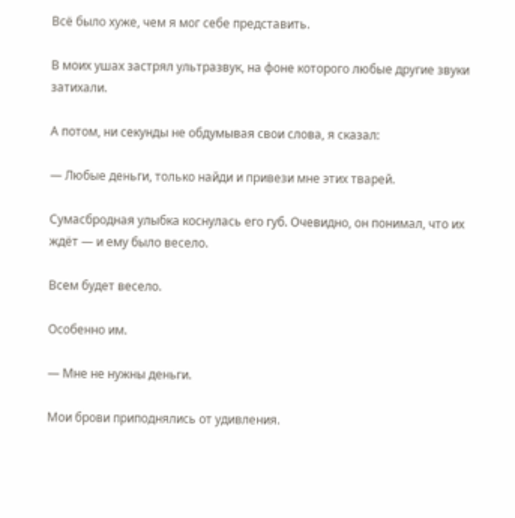Всё было хуже, чем я мог себе представить.

В моих ушах застрял ультразвук, на фоне которого любые другие звуки затихали.

А потом, ни секунды не обдумывая свои слова, я сказал:

— Любые деньги, только найди и привези мне этих тварей.

Сумасбродная улыбка коснулась его губ. Очевидно, он понимал, что их ждёт — и ему было весело.

Всем будет весело.

Особенно им.

— Мне не нужны деньги.

Мои брови приподнялись от удивления.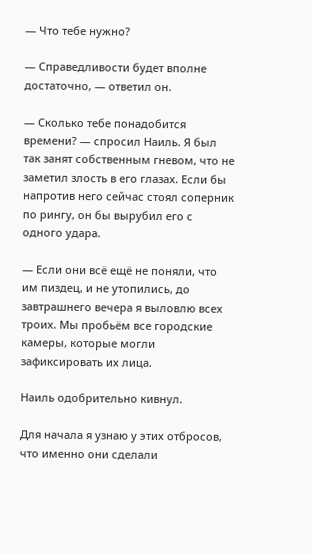— Что тебе нужно?

— Справедливости будет вполне достаточно, — ответил он.

— Сколько тебе понадобится времени? — спросил Наиль. Я был так занят собственным гневом, что не заметил злость в его глазах. Если бы напротив него сейчас стоял соперник по рингу, он бы вырубил его с одного удара.

— Если они всё ещё не поняли, что им пиздец, и не утопились, до завтрашнего вечера я выловлю всех троих. Мы пробьём все городские камеры, которые могли зафиксировать их лица.

Наиль одобрительно кивнул.

Для начала я узнаю у этих отбросов, что именно они сделали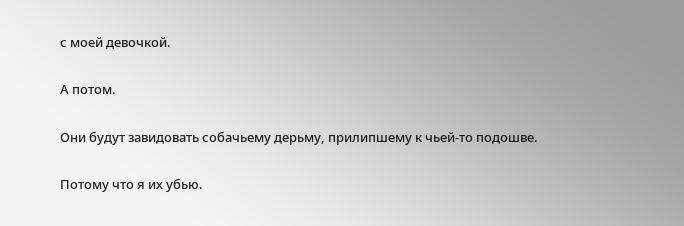с моей девочкой.

А потом.

Они будут завидовать собачьему дерьму, прилипшему к чьей-то подошве.

Потому что я их убью.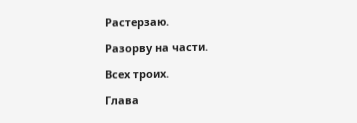Растерзаю.

Разорву на части.

Всех троих.

Глава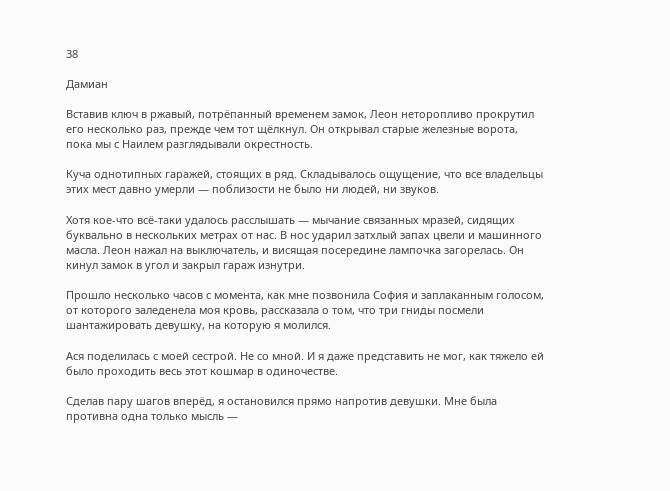38

Дамиан

Вставив ключ в ржавый, потрёпанный временем замок, Леон неторопливо прокрутил его несколько раз, прежде чем тот щёлкнул. Он открывал старые железные ворота, пока мы с Наилем разглядывали окрестность.

Куча однотипных гаражей, стоящих в ряд. Складывалось ощущение, что все владельцы этих мест давно умерли — поблизости не было ни людей, ни звуков.

Хотя кое-что всё-таки удалось расслышать — мычание связанных мразей, сидящих буквально в нескольких метрах от нас. В нос ударил затхлый запах цвели и машинного масла. Леон нажал на выключатель, и висящая посередине лампочка загорелась. Он кинул замок в угол и закрыл гараж изнутри.

Прошло несколько часов с момента, как мне позвонила София и заплаканным голосом, от которого заледенела моя кровь, рассказала о том, что три гниды посмели шантажировать девушку, на которую я молился.

Ася поделилась с моей сестрой. Не со мной. И я даже представить не мог, как тяжело ей было проходить весь этот кошмар в одиночестве.

Сделав пару шагов вперёд, я остановился прямо напротив девушки. Мне была противна одна только мысль —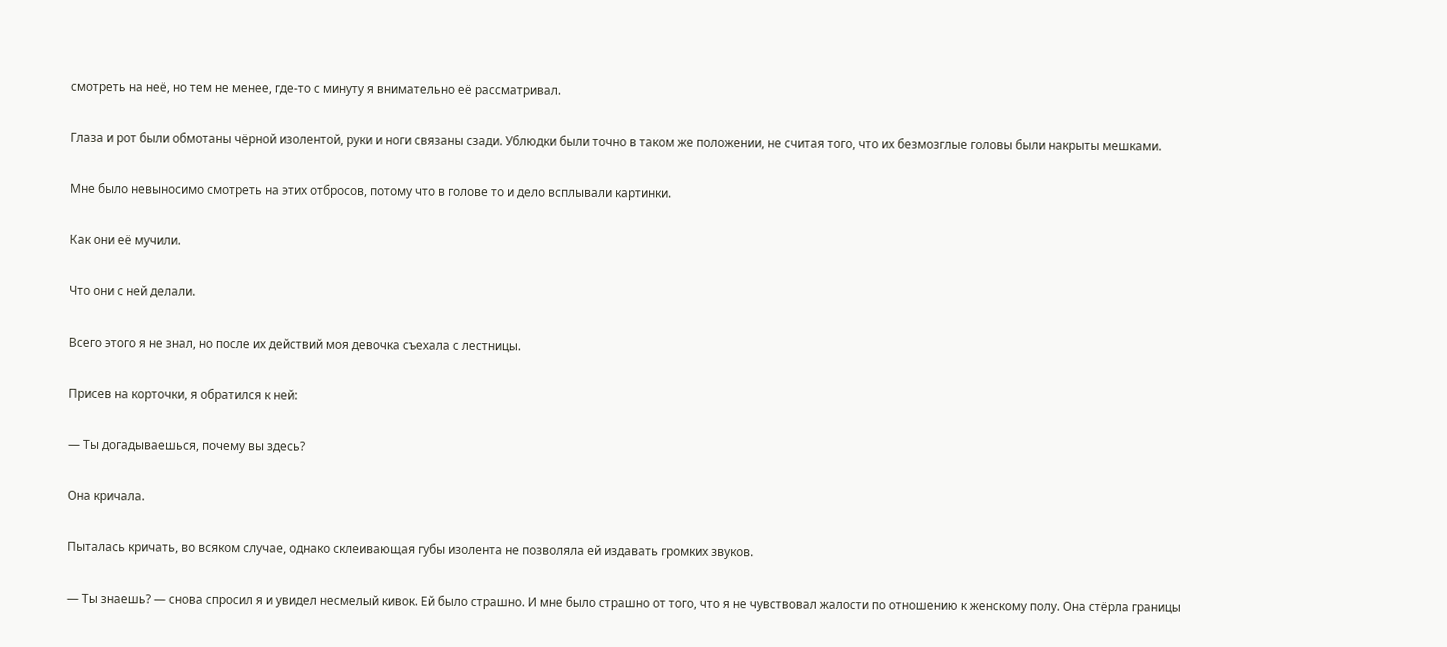смотреть на неё, но тем не менее, где-то с минуту я внимательно её рассматривал.

Глаза и рот были обмотаны чёрной изолентой, руки и ноги связаны сзади. Ублюдки были точно в таком же положении, не считая того, что их безмозглые головы были накрыты мешками.

Мне было невыносимо смотреть на этих отбросов, потому что в голове то и дело всплывали картинки.

Как они её мучили.

Что они с ней делали.

Всего этого я не знал, но после их действий моя девочка съехала с лестницы.

Присев на корточки, я обратился к ней:

— Ты догадываешься, почему вы здесь?

Она кричала.

Пыталась кричать, во всяком случае, однако склеивающая губы изолента не позволяла ей издавать громких звуков.

— Ты знаешь? — снова спросил я и увидел несмелый кивок. Ей было страшно. И мне было страшно от того, что я не чувствовал жалости по отношению к женскому полу. Она стёрла границы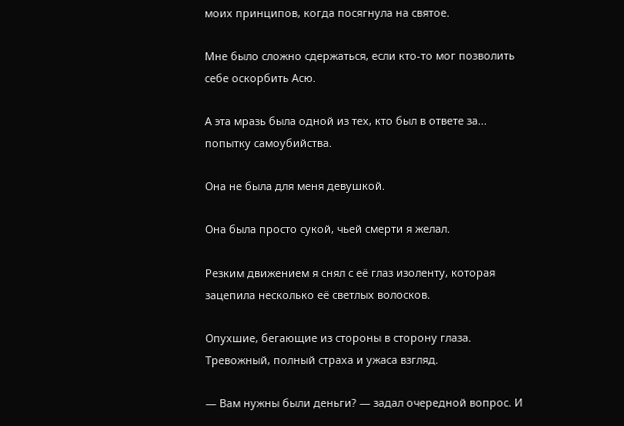моих принципов, когда посягнула на святое.

Мне было сложно сдержаться, если кто-то мог позволить себе оскорбить Асю.

А эта мразь была одной из тех, кто был в ответе за... попытку самоубийства.

Она не была для меня девушкой.

Она была просто сукой, чьей смерти я желал.

Резким движением я снял с её глаз изоленту, которая зацепила несколько её светлых волосков.

Опухшие, бегающие из стороны в сторону глаза. Тревожный, полный страха и ужаса взгляд.

— Вам нужны были деньги? — задал очередной вопрос. И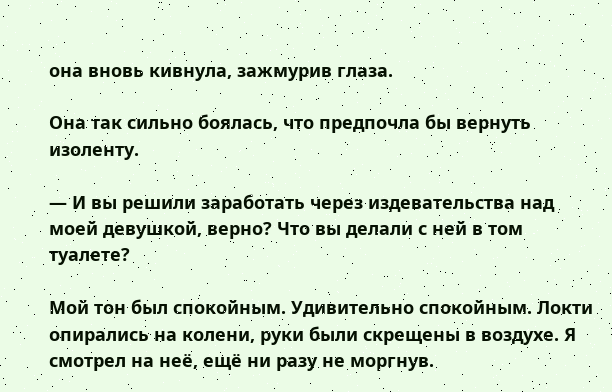она вновь кивнула, зажмурив глаза.

Она так сильно боялась, что предпочла бы вернуть изоленту.

— И вы решили заработать через издевательства над моей девушкой, верно? Что вы делали с ней в том туалете?

Мой тон был спокойным. Удивительно спокойным. Локти  опирались на колени, руки были скрещены в воздухе. Я смотрел на неё, ещё ни разу не моргнув.